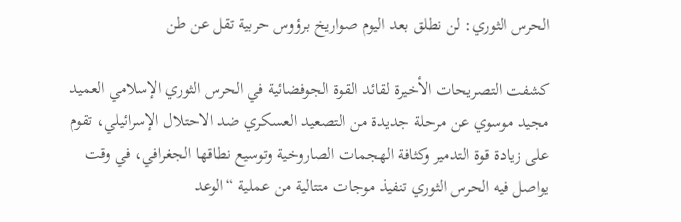الحرس الثوري: لن نطلق بعد اليوم صواريخ برؤوس حربية تقل عن طن

كشفت التصريحات الأخيرة لقائد القوة الجوفضائية في الحرس الثوري الإسلامي العميد مجيد موسوي عن مرحلة جديدة من التصعيد العسكري ضد الاحتلال الإسرائيلي، تقوم على زيادة قوة التدمير وكثافة الهجمات الصاروخية وتوسيع نطاقها الجغرافي، في وقت يواصل فيه الحرس الثوري تنفيذ موجات متتالية من عملية “الوعد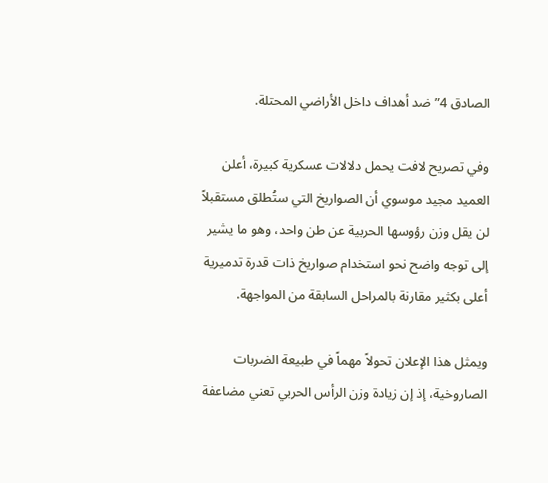الصادق 4” ضد أهداف داخل الأراضي المحتلة.

وفي تصريح لافت يحمل دلالات عسكرية كبيرة، أعلن العميد مجيد موسوي أن الصواريخ التي ستُطلق مستقبلاً لن يقل وزن رؤوسها الحربية عن طن واحد، وهو ما يشير إلى توجه واضح نحو استخدام صواريخ ذات قدرة تدميرية أعلى بكثير مقارنة بالمراحل السابقة من المواجهة.

ويمثل هذا الإعلان تحولاً مهماً في طبيعة الضربات الصاروخية، إذ إن زيادة وزن الرأس الحربي تعني مضاعفة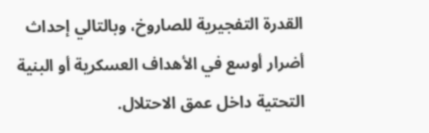القدرة التفجيرية للصاروخ، وبالتالي إحداث أضرار أوسع في الأهداف العسكرية أو البنية التحتية داخل عمق الاحتلال.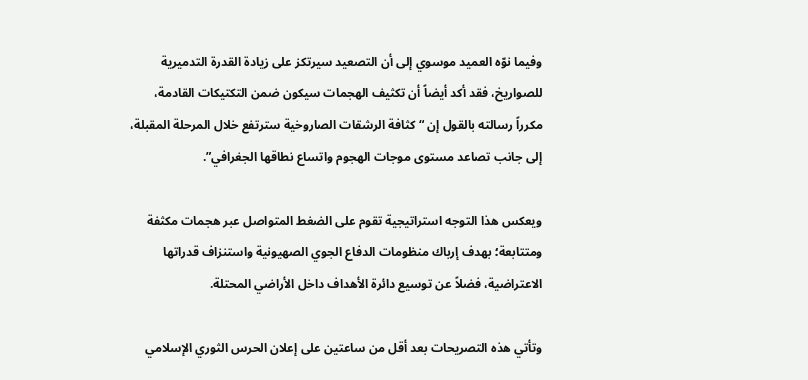وفيما نوّه العميد موسوي إلى أن التصعيد سيرتكز على زيادة القدرة التدميرية للصواريخ، فقد أكد أيضاً أن تكثيف الهجمات سيكون ضمن التكتيكات القادمة، مكرراً رسالته بالقول إن “كثافة الرشقات الصاروخية سترتفع خلال المرحلة المقبلة، إلى جانب تصاعد مستوى موجات الهجوم واتساع نطاقها الجغرافي”.

ويعكس هذا التوجه استراتيجية تقوم على الضغط المتواصل عبر هجمات مكثفة ومتتابعة؛ بهدف إرباك منظومات الدفاع الجوي الصهيونية واستنزاف قدراتها الاعتراضية، فضلاً عن توسيع دائرة الأهداف داخل الأراضي المحتلة.

وتأتي هذه التصريحات بعد أقل من ساعتين على إعلان الحرس الثوري الإسلامي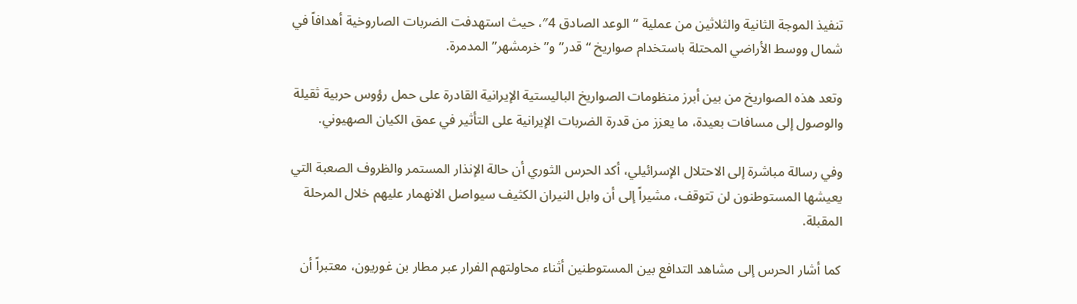تنفيذ الموجة الثانية والثلاثين من عملية “الوعد الصادق 4″، حيث استهدفت الضربات الصاروخية أهدافاً في شمال ووسط الأراضي المحتلة باستخدام صواريخ “قدر” و”خرمشهر” المدمرة.

وتعد هذه الصواريخ من بين أبرز منظومات الصواريخ الباليستية الإيرانية القادرة على حمل رؤوس حربية ثقيلة والوصول إلى مسافات بعيدة، ما يعزز من قدرة الضربات الإيرانية على التأثير في عمق الكيان الصهيوني.

وفي رسالة مباشرة إلى الاحتلال الإسرائيلي، أكد الحرس الثوري أن حالة الإنذار المستمر والظروف الصعبة التي يعيشها المستوطنون لن تتوقف، مشيراً إلى أن وابل النيران الكثيف سيواصل الانهمار عليهم خلال المرحلة المقبلة.

كما أشار الحرس إلى مشاهد التدافع بين المستوطنين أثناء محاولتهم الفرار عبر مطار بن غوريون، معتبراً أن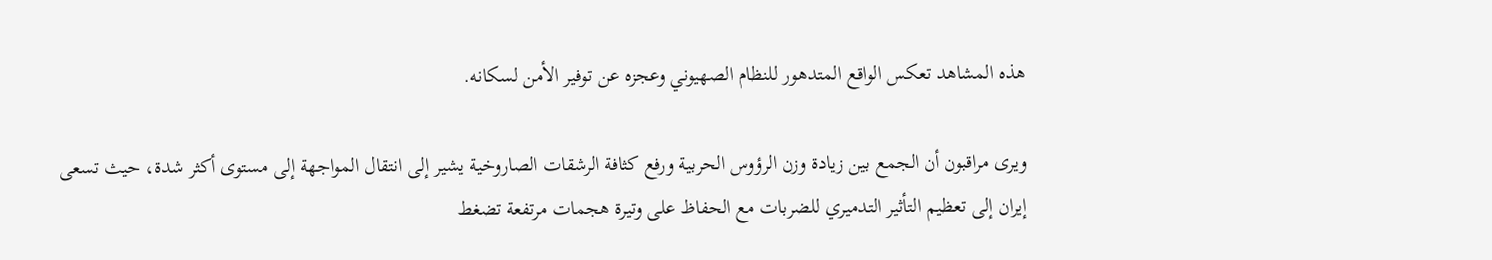هذه المشاهد تعكس الواقع المتدهور للنظام الصهيوني وعجزه عن توفير الأمن لسكانه.

ويرى مراقبون أن الجمع بين زيادة وزن الرؤوس الحربية ورفع كثافة الرشقات الصاروخية يشير إلى انتقال المواجهة إلى مستوى أكثر شدة، حيث تسعى إيران إلى تعظيم التأثير التدميري للضربات مع الحفاظ على وتيرة هجمات مرتفعة تضغط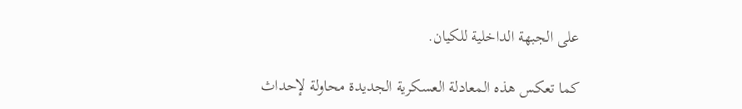على الجبهة الداخلية للكيان.

كما تعكس هذه المعادلة العسكرية الجديدة محاولة لإحداث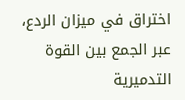اختراق في ميزان الردع، عبر الجمع بين القوة التدميرية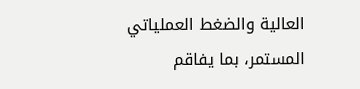العالية والضغط العملياتي المستمر، بما يفاقم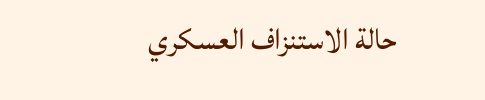حالة الاستنزاف العسكري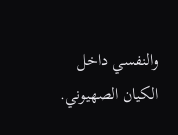والنفسي داخل الكيان الصهيوني.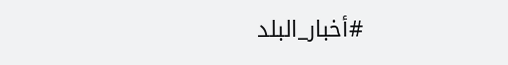#أخبار_البلد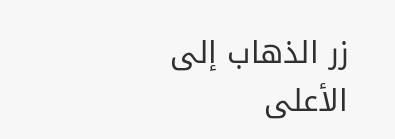زر الذهاب إلى الأعلى